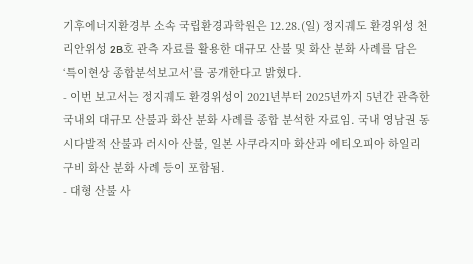기후에너지환경부 소속 국립환경과학원은 12.28.(일) 정지궤도 환경위성 천리안위성 2B호 관측 자료를 활용한 대규모 산불 및 화산 분화 사례를 담은 ‘특이현상 종합분석보고서’를 공개한다고 밝혔다.
- 이번 보고서는 정지궤도 환경위성이 2021년부터 2025년까지 5년간 관측한 국내외 대규모 산불과 화산 분화 사례를 종합 분석한 자료임. 국내 영남권 동시다발적 산불과 러시아 산불, 일본 사쿠라지마 화산과 에티오피아 하일리 구비 화산 분화 사례 등이 포함됨.
- 대형 산불 사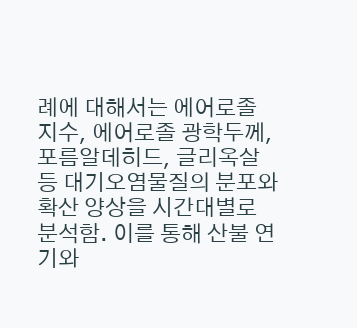례에 대해서는 에어로졸 지수, 에어로졸 광학두께, 포름알데히드, 글리옥살 등 대기오염물질의 분포와 확산 양상을 시간대별로 분석함. 이를 통해 산불 연기와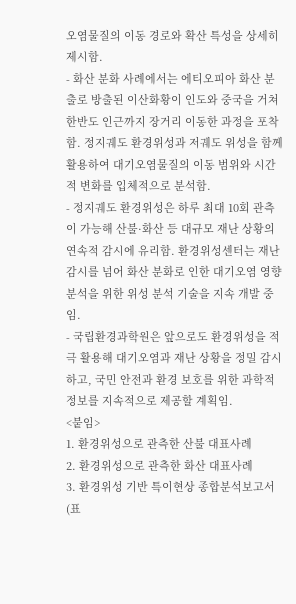오염물질의 이동 경로와 확산 특성을 상세히 제시함.
- 화산 분화 사례에서는 에티오피아 화산 분출로 방출된 이산화황이 인도와 중국을 거쳐 한반도 인근까지 장거리 이동한 과정을 포착함. 정지궤도 환경위성과 저궤도 위성을 함께 활용하여 대기오염물질의 이동 범위와 시간적 변화를 입체적으로 분석함.
- 정지궤도 환경위성은 하루 최대 10회 관측이 가능해 산불·화산 등 대규모 재난 상황의 연속적 감시에 유리함. 환경위성센터는 재난 감시를 넘어 화산 분화로 인한 대기오염 영향 분석을 위한 위성 분석 기술을 지속 개발 중임.
- 국립환경과학원은 앞으로도 환경위성을 적극 활용해 대기오염과 재난 상황을 정밀 감시하고, 국민 안전과 환경 보호를 위한 과학적 정보를 지속적으로 제공할 계획임.
<붙임>
1. 환경위성으로 관측한 산불 대표사례
2. 환경위성으로 관측한 화산 대표사례
3. 환경위성 기반 특이현상 종합분석보고서(표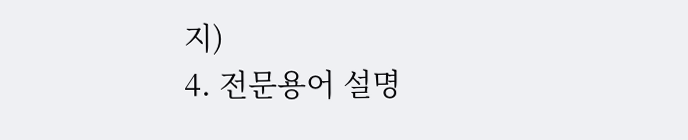지)
4. 전문용어 설명